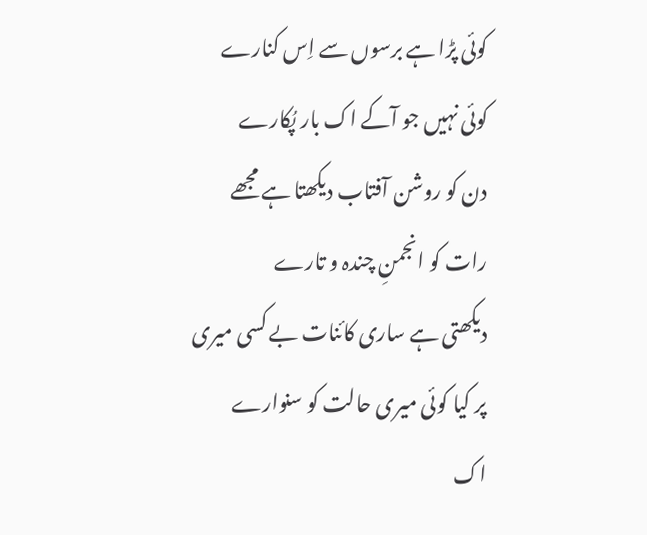کوئی پڑا ہے برسوں سے اِس کنارے
کوئی نہیں جو آکے اک بار پُکارے
دن کو روشن آفتاب دیکھتا ہے مجھے
رات کو انجمنِ چندہ و تارے
دیکھتی ہے ساری کائنات بے کسی میری
پر کیا کوئی میری حالت کو سنوارے
اک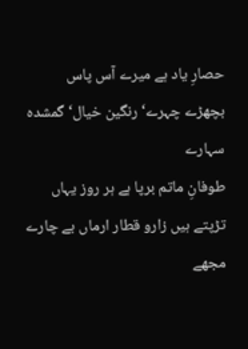حصارِ یاد ہے میرے آس پاس
بچھڑے چہرے‘ رنگین خیال‘ گمشدہ سہارے
طوفانِ ماتم برپا ہے ہر روز یہاں
تڑپتے ہیں زارو قطار ارماں بے چارے
مجھے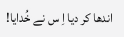اندھا کر دیا اِ س نے خُدایا!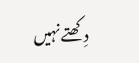دِکھتے نہیں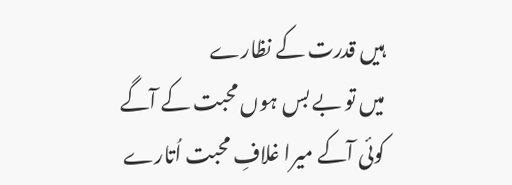ہیں قدرت کے نظارے
میں تو بے بس ہوں محبت کے آگے
کوئی آکے میرا غلافِ محبت اُتارے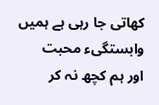کھاتی جا رہی ہے ہمیں وابستگیء محبت
اور ہم کچھ نہ کر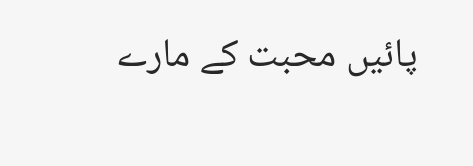پائیں محبت کے مارے